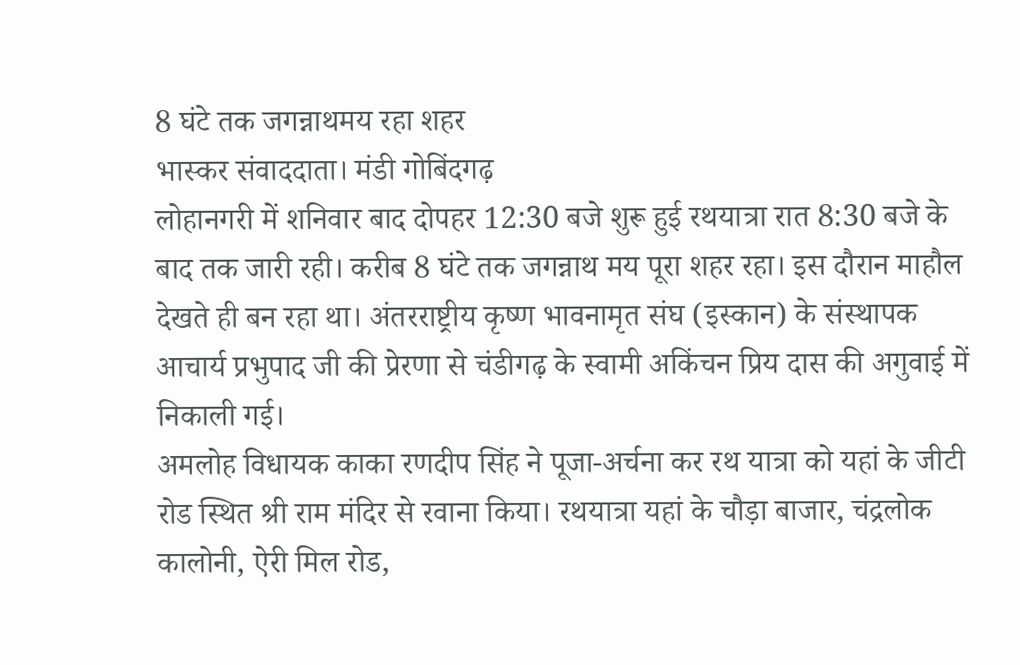8 घंटे तक जगन्नाथमय रहा शहर
भास्कर संवाददाता। मंडी गोबिंदगढ़
लोहानगरी में शनिवार बाद दोपहर 12:30 बजे शुरू हुई रथयात्रा रात 8:30 बजे के बाद तक जारी रही। करीब 8 घंटे तक जगन्नाथ मय पूरा शहर रहा। इस दौरान माहौल देखते ही बन रहा था। अंतरराष्ट्रीय कृष्ण भावनामृत संघ (इस्कान) के संस्थापक आचार्य प्रभुपाद जी की प्रेरणा से चंडीगढ़ के स्वामी अकिंचन प्रिय दास की अगुवाई में निकाली गई।
अमलोह विधायक काका रणदीप सिंह ने पूजा-अर्चना कर रथ यात्रा को यहां के जीटी रोड स्थित श्री राम मंदिर से रवाना किया। रथयात्रा यहां के चौड़ा बाजार, चंद्रलोक कालोनी, ऐरी मिल रोड,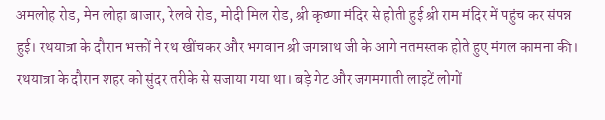अमलोह रोड, मेन लोहा बाजार, रेलवे रोड, मोदी मिल रोड, श्री कृष्णा मंदिर से होती हुई श्री राम मंदिर में पहुंच कर संपन्न हुई। रथयात्रा के दौरान भक्तों ने रथ खींचकर और भगवान श्री जगन्नाथ जी के आगे नतमस्तक होते हुए मंगल कामना की। रथयात्रा के दौरान शहर को सुंदर तरीके से सजाया गया था। बड़े गेट और जगमगाती लाइटें लोगों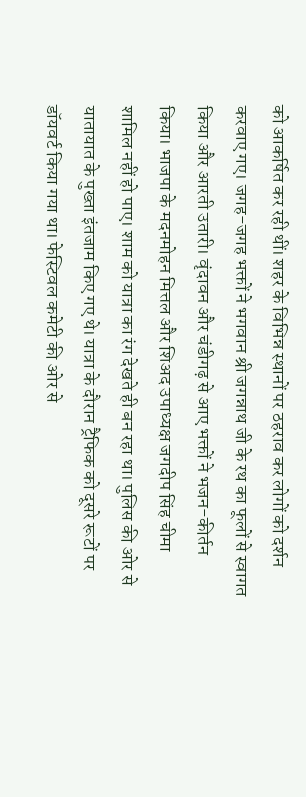को आकर्षित कर रही थीं। शहर के विभिन्न स्थानों पर ठहराव कर लोगों को दर्शन करवाए गए। जगह-जगह भक्तों ने भगवान श्री जगन्नाथ जी के रथ का फूलों से स्वागत किया और आरती उतारी। वृंदावन और चंडीगढ़ से आए भक्तों ने भजन-कीर्तन किया। भाजपा के मदनमोहन मित्तल और शिअद उपाध्यक्ष जगदीप सिंह चीमा शामिल नहीं हो पाए। शाम को यात्रा का रंग देखते ही बन रहा था। पुलिस की ओर से यातायात के पुख्ता इंतजाम किए गए थे। यात्रा के दौरान ट्रैफिक को दूसरे रूटों पर डॉयवर्ट किया गया था। फेस्टिवल कमेटी की ओर से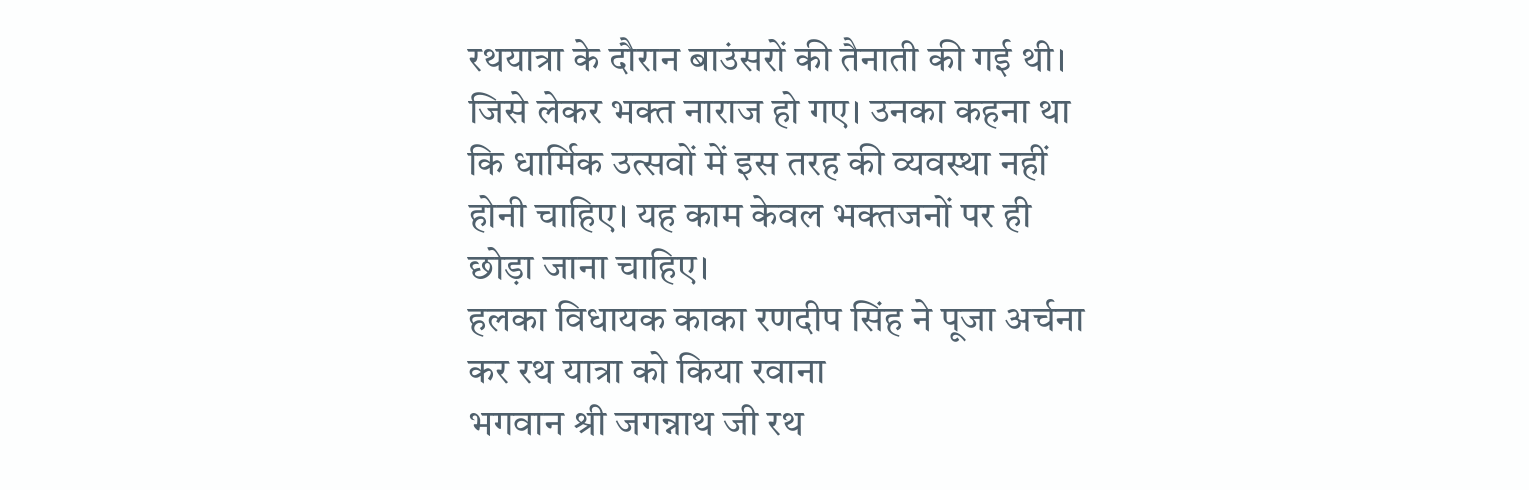रथयात्रा के दौरान बाउंसरों की तैनाती की गई थी। जिसे लेकर भक्त नाराज हो गए। उनका कहना था कि धार्मिक उत्सवों में इस तरह की व्यवस्था नहीं होनी चाहिए। यह काम केवल भक्तजनों पर ही छोड़ा जाना चाहिए।
हलका विधायक काका रणदीप सिंह ने पूजा अर्चना कर रथ यात्रा को किया रवाना
भगवान श्री जगन्नाथ जी रथ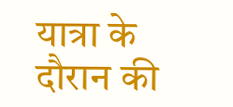यात्रा के दौरान की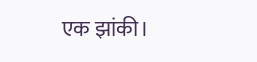एक झांकी।